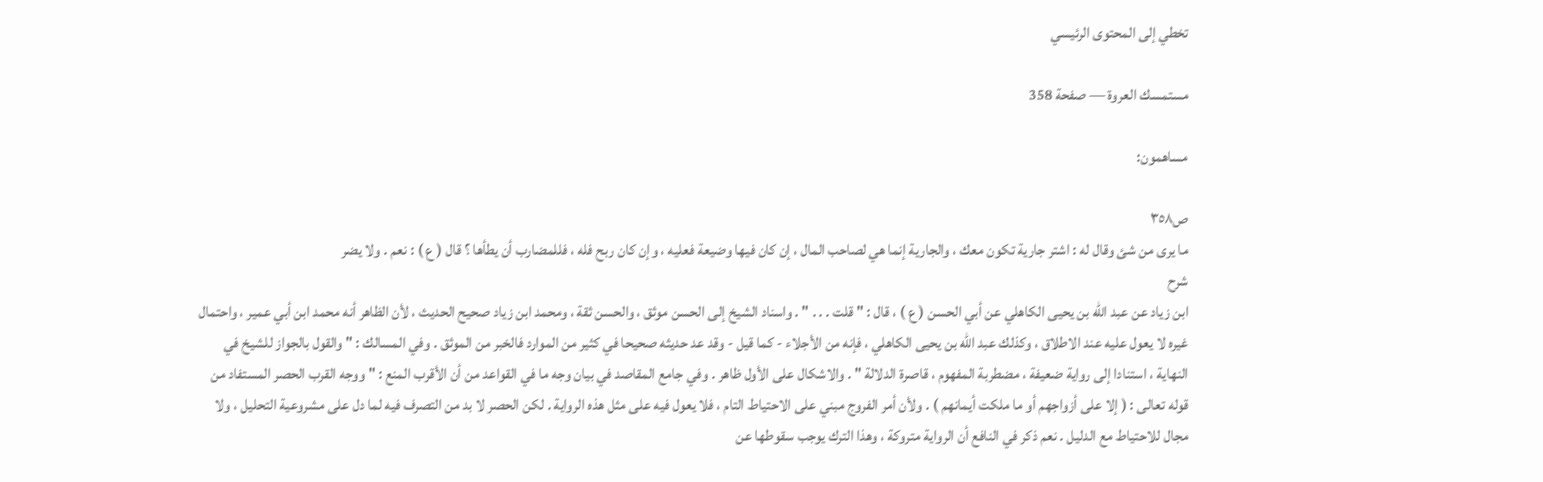تخطي إلى المحتوى الرئيسي

مستمسك العروة — صفحة 358

مساهمون:

ص٣٥٨
ما يرى من شئ وقال له : اشتر جارية تكون معك ، والجارية إنما هي لصاحب المال ، إن كان فيها وضيعة فعليه ، وإن كان ربح فله ، فللمضارب أن يطأها ؟ قال ( ع ) : نعم . ولا يضر
شرح
ابن زياد عن عبد الله بن يحيى الكاهلي عن أبي الحسن ( ع ) ، قال : " قلت . . . " . واسناد الشيخ إلى الحسن موثق ، والحسن ثقة ، ومحمد ابن زياد صحيح الحديث ، لأن الظاهر أنه محمد ابن أبي عمير ، واحتمال غيره لا يعول عليه عند الاطلاق ، وكذلك عبد الله بن يحيى الكاهلي ، فإنه من الأجلاء - كما قيل - وقد عد حديثه صحيحا في كثير من الموارد فالخبر من الموثق . وفي المسالك : " والقول بالجواز للشيخ في النهاية ، استنادا إلى رواية ضعيفة ، مضطربة المفهوم ، قاصرة الدلالة " . والاشكال على الأول ظاهر . وفي جامع المقاصد في بيان وجه ما في القواعد من أن الأقرب المنع : " ووجه القرب الحصر المستفاد من قوله تعالى : ( إلا على أزواجهم أو ما ملكت أيمانهم ) . ولأن أمر الفروج مبني على الاحتياط التام ، فلا يعول فيه على مثل هذه الرواية . لكن الحصر لا بد من التصرف فيه لما دل على مشروعية التحليل ، ولا مجال للاحتياط مع الدليل . نعم ذكر في النافع أن الرواية متروكة ، وهذا الترك يوجب سقوطها عن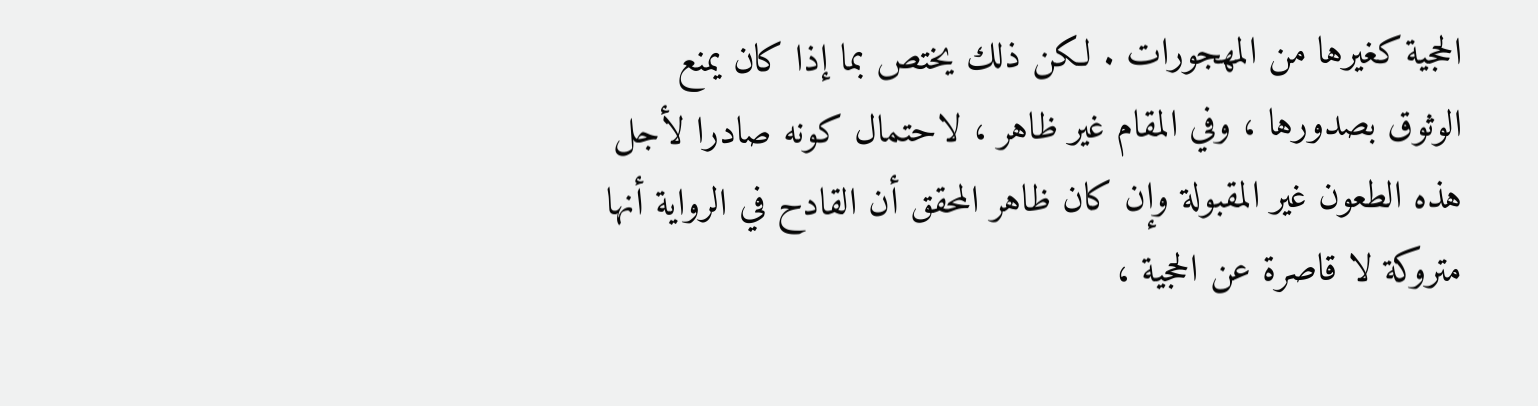الحجية كغيرها من المهجورات . لكن ذلك يختص بما إذا كان يمنع الوثوق بصدورها ، وفي المقام غير ظاهر ، لاحتمال كونه صادرا لأجل هذه الطعون غير المقبولة وإن كان ظاهر المحقق أن القادح في الرواية أنها متروكة لا قاصرة عن الحجية ،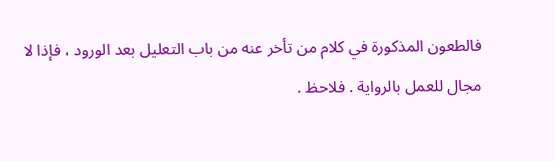فالطعون المذكورة في كلام من تأخر عنه من باب التعليل بعد الورود ، فإذا لا مجال للعمل بالرواية . فلاحظ .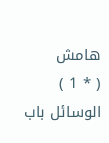هامش
( * 1 ) الوسائل باب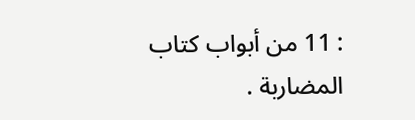: 11 من أبواب كتاب المضاربة .